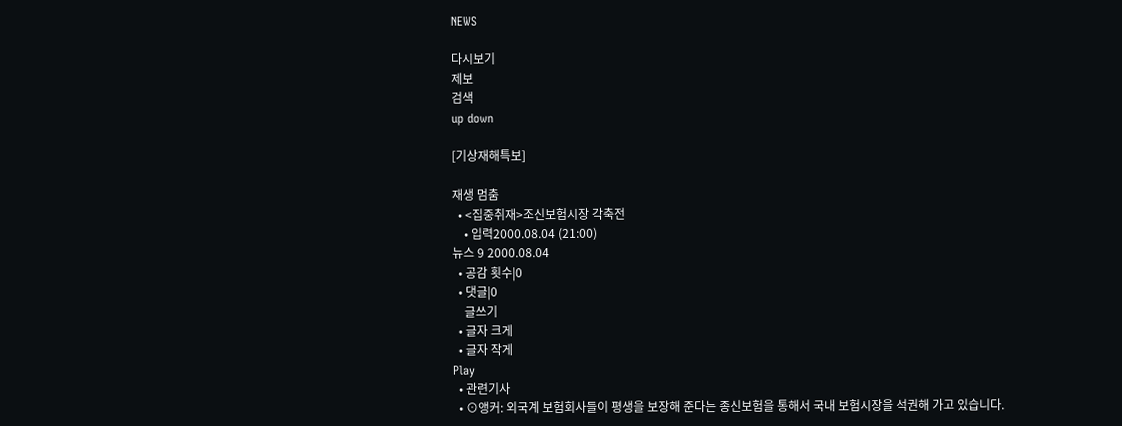NEWS

다시보기
제보
검색
up down

[기상재해특보]

재생 멈춤
  • <집중취재>조신보험시장 각축전
    • 입력2000.08.04 (21:00)
뉴스 9 2000.08.04
  • 공감 횟수|0
  • 댓글|0
    글쓰기
  • 글자 크게
  • 글자 작게
Play
  • 관련기사
  • ⊙앵커: 외국계 보험회사들이 평생을 보장해 준다는 종신보험을 통해서 국내 보험시장을 석권해 가고 있습니다.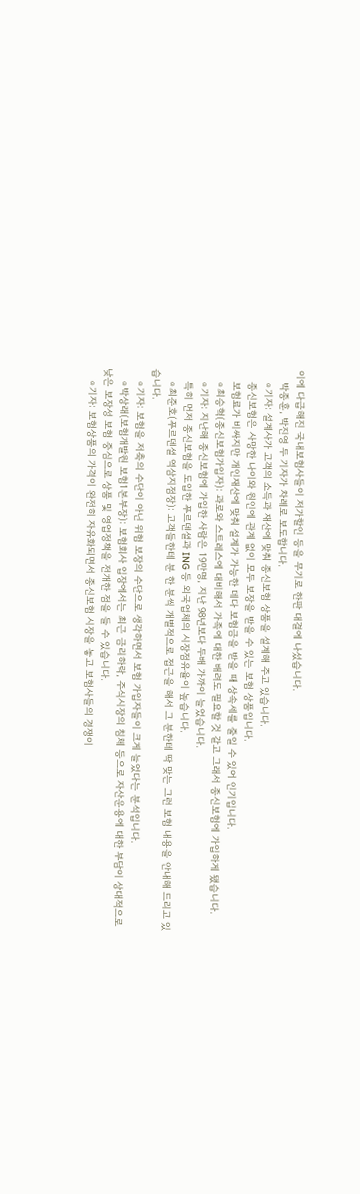이에 다급해진 국내보험사들이 저가할인 등을 무기로 한판 대결에 나섰습니다.
    박종훈, 박진영 두 기자가 차례로 보도합니다.
    ⊙기자: 설계사가 고객의 소득과 재산에 맞춰 종신보험 상품을 설계해 주고 있습니다.
    종신보험은 사망한 나이와 원인에 관계 없이 모두 보장을 받을 수 있는 보험 상품입니다.
    보험료가 비싸지만 개인재산에 맞춰 설계가 가능한 데다 보험금을 받을 때 상속세를 줄일 수 있어 인기입니다.
    ⊙최승혁(종신보험가입자): 과로와 스트레스에 대비해서 가족에 대한 배려도 필요할 것 같고 그래서 종신보험에 가입하게 됐습니다.
    ⊙기자: 지난해 종신보험에 가입한 사람은 19만명, 지난 98년보다 두배 가까이 늘었습니다.
    특히 먼저 종신보험을 도입한 푸르덴셜과 ING 등 외국업체의 시장점유율이 높습니다.
    ⊙최준호(푸르덴셜 역삼지점장): 고객들한테 분 한 분씩 개별적으로 접근을 해서 그 분한테 딱 맞는 그런 보험 내용을 안내해 드리고 있습니다.
    ⊙기자: 보험을 저축의 수단이 아닌 위험 보장의 수단으로 생각하면서 보험 가입자들이 크게 늘었다는 분석입니다.
    ⊙박상래(보험개발원 보험1본부장): 보험회사 입장에서는 최근 금리하락, 주식시장의 침체 등으로 자산운용에 대한 부담이 상대적으로 낮은 보장성 보험 중심으로 상품 및 영업정책을 전개한 점을 들 수 있습니다.
    ⊙기자: 보험상품의 가격이 완전히 자유화되면서 종신보험 시장을 놓고 보험사들의 경쟁이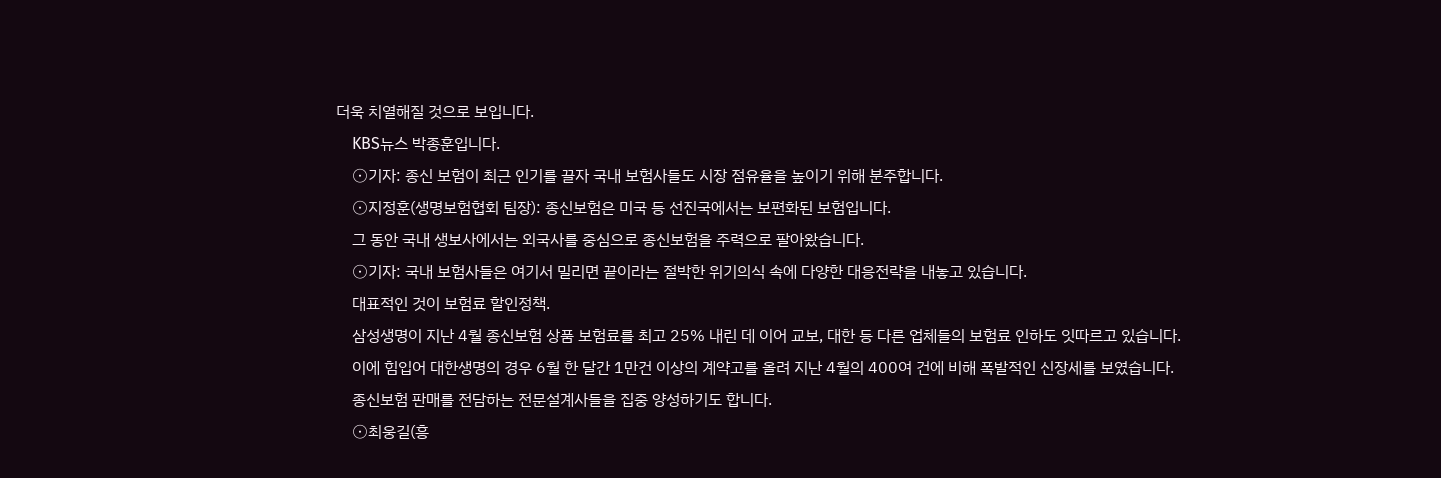더욱 치열해질 것으로 보입니다.
    KBS뉴스 박종훈입니다.
    ⊙기자: 종신 보험이 최근 인기를 끌자 국내 보험사들도 시장 점유율을 높이기 위해 분주합니다.
    ⊙지정훈(생명보험협회 팀장): 종신보험은 미국 등 선진국에서는 보편화된 보험입니다.
    그 동안 국내 생보사에서는 외국사를 중심으로 종신보험을 주력으로 팔아왔습니다.
    ⊙기자: 국내 보험사들은 여기서 밀리면 끝이라는 절박한 위기의식 속에 다양한 대응전략을 내놓고 있습니다.
    대표적인 것이 보험료 할인정책.
    삼성생명이 지난 4월 종신보험 상품 보험료를 최고 25% 내린 데 이어 교보, 대한 등 다른 업체들의 보험료 인하도 잇따르고 있습니다.
    이에 힘입어 대한생명의 경우 6월 한 달간 1만건 이상의 계약고를 올려 지난 4월의 400여 건에 비해 폭발적인 신장세를 보였습니다.
    종신보험 판매를 전담하는 전문설계사들을 집중 양성하기도 합니다.
    ⊙최웅길(흥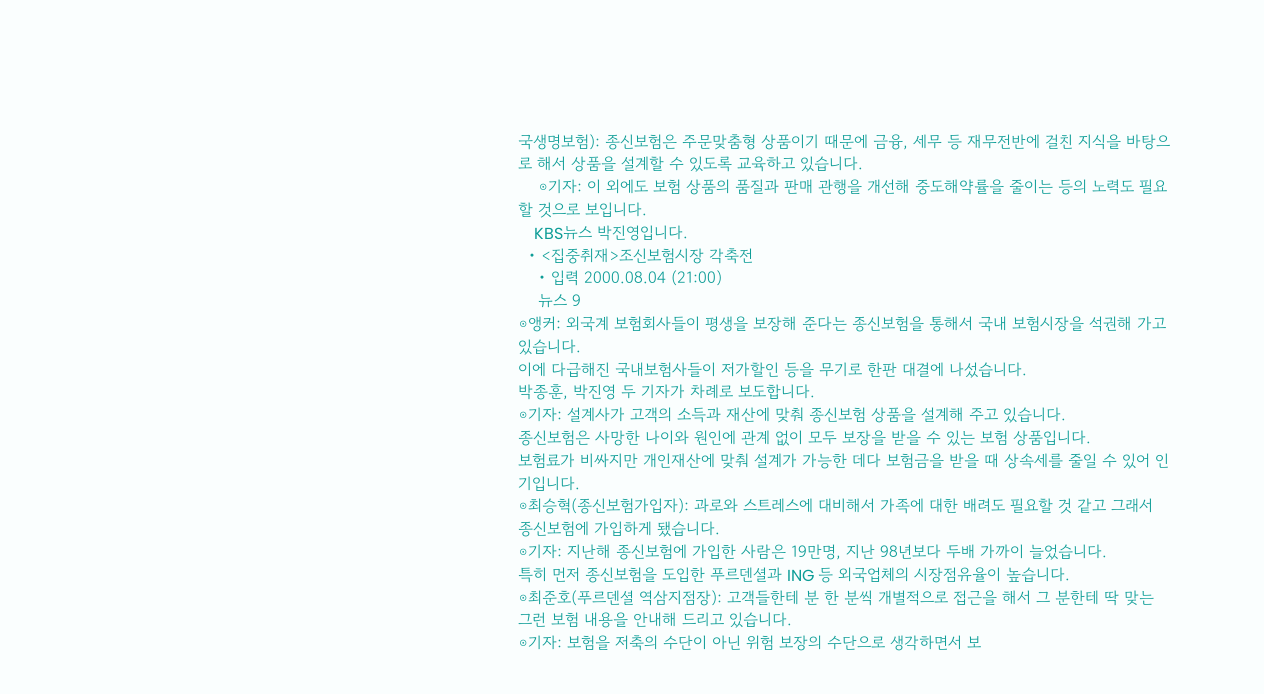국생명보험): 종신보험은 주문맞춤형 상품이기 때문에 금융, 세무 등 재무전반에 걸친 지식을 바탕으로 해서 상품을 설계할 수 있도록 교육하고 있습니다.
    ⊙기자: 이 외에도 보험 상품의 품질과 판매 관행을 개선해 중도해약률을 줄이는 등의 노력도 필요할 것으로 보입니다.
    KBS뉴스 박진영입니다.
  • <집중취재>조신보험시장 각축전
    • 입력 2000.08.04 (21:00)
    뉴스 9
⊙앵커: 외국계 보험회사들이 평생을 보장해 준다는 종신보험을 통해서 국내 보험시장을 석권해 가고 있습니다.
이에 다급해진 국내보험사들이 저가할인 등을 무기로 한판 대결에 나섰습니다.
박종훈, 박진영 두 기자가 차례로 보도합니다.
⊙기자: 설계사가 고객의 소득과 재산에 맞춰 종신보험 상품을 설계해 주고 있습니다.
종신보험은 사망한 나이와 원인에 관계 없이 모두 보장을 받을 수 있는 보험 상품입니다.
보험료가 비싸지만 개인재산에 맞춰 설계가 가능한 데다 보험금을 받을 때 상속세를 줄일 수 있어 인기입니다.
⊙최승혁(종신보험가입자): 과로와 스트레스에 대비해서 가족에 대한 배려도 필요할 것 같고 그래서 종신보험에 가입하게 됐습니다.
⊙기자: 지난해 종신보험에 가입한 사람은 19만명, 지난 98년보다 두배 가까이 늘었습니다.
특히 먼저 종신보험을 도입한 푸르덴셜과 ING 등 외국업체의 시장점유율이 높습니다.
⊙최준호(푸르덴셜 역삼지점장): 고객들한테 분 한 분씩 개별적으로 접근을 해서 그 분한테 딱 맞는 그런 보험 내용을 안내해 드리고 있습니다.
⊙기자: 보험을 저축의 수단이 아닌 위험 보장의 수단으로 생각하면서 보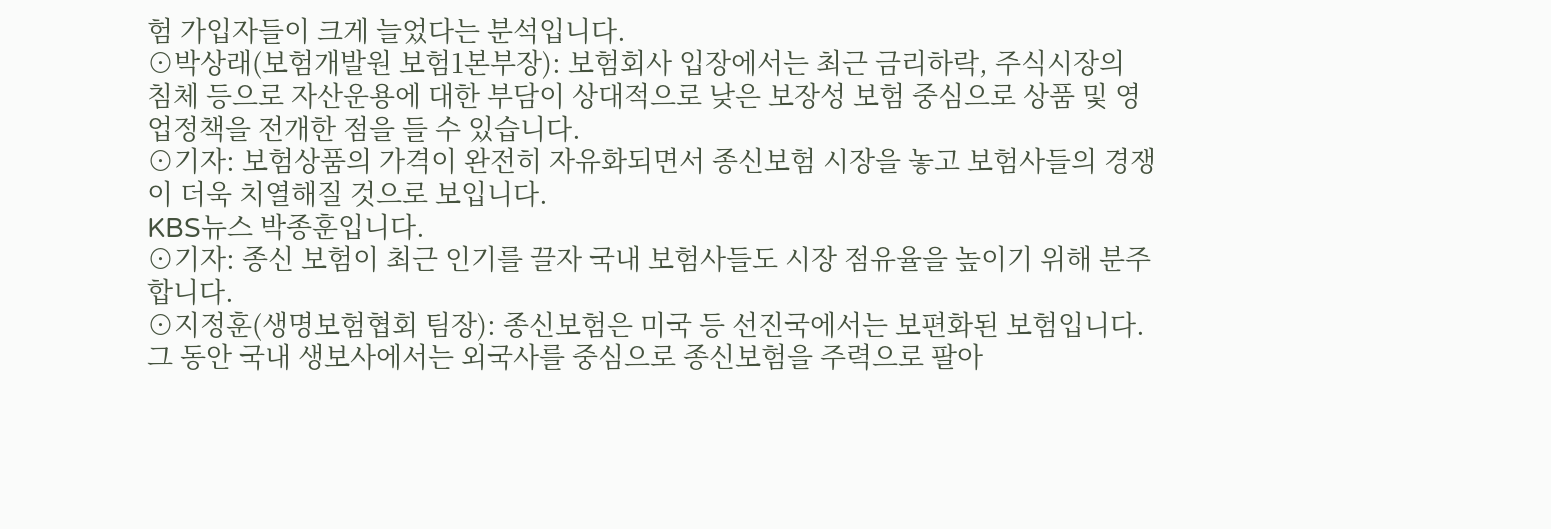험 가입자들이 크게 늘었다는 분석입니다.
⊙박상래(보험개발원 보험1본부장): 보험회사 입장에서는 최근 금리하락, 주식시장의 침체 등으로 자산운용에 대한 부담이 상대적으로 낮은 보장성 보험 중심으로 상품 및 영업정책을 전개한 점을 들 수 있습니다.
⊙기자: 보험상품의 가격이 완전히 자유화되면서 종신보험 시장을 놓고 보험사들의 경쟁이 더욱 치열해질 것으로 보입니다.
KBS뉴스 박종훈입니다.
⊙기자: 종신 보험이 최근 인기를 끌자 국내 보험사들도 시장 점유율을 높이기 위해 분주합니다.
⊙지정훈(생명보험협회 팀장): 종신보험은 미국 등 선진국에서는 보편화된 보험입니다.
그 동안 국내 생보사에서는 외국사를 중심으로 종신보험을 주력으로 팔아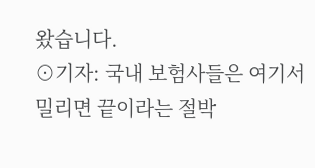왔습니다.
⊙기자: 국내 보험사들은 여기서 밀리면 끝이라는 절박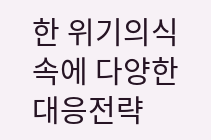한 위기의식 속에 다양한 대응전략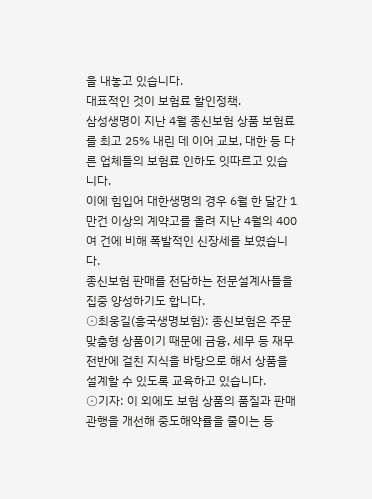을 내놓고 있습니다.
대표적인 것이 보험료 할인정책.
삼성생명이 지난 4월 종신보험 상품 보험료를 최고 25% 내린 데 이어 교보, 대한 등 다른 업체들의 보험료 인하도 잇따르고 있습니다.
이에 힘입어 대한생명의 경우 6월 한 달간 1만건 이상의 계약고를 올려 지난 4월의 400여 건에 비해 폭발적인 신장세를 보였습니다.
종신보험 판매를 전담하는 전문설계사들을 집중 양성하기도 합니다.
⊙최웅길(흥국생명보험): 종신보험은 주문맞춤형 상품이기 때문에 금융, 세무 등 재무전반에 걸친 지식을 바탕으로 해서 상품을 설계할 수 있도록 교육하고 있습니다.
⊙기자: 이 외에도 보험 상품의 품질과 판매 관행을 개선해 중도해약률을 줄이는 등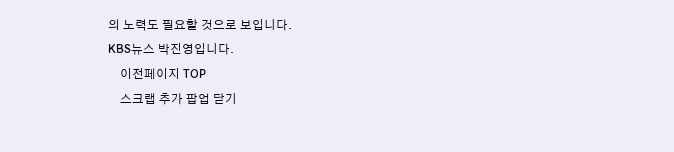의 노력도 필요할 것으로 보입니다.
KBS뉴스 박진영입니다.
    이전페이지 TOP
    스크랩 추가 팝업 닫기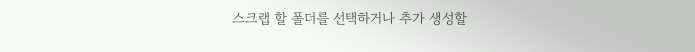스크랩 할 폴더를 선택하거나 추가 생성할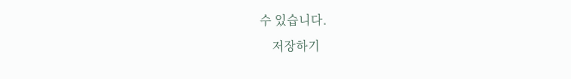수 있습니다.
    저장하기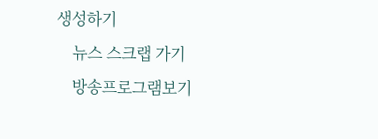생성하기
    뉴스 스크랩 가기
    방송프로그램보기